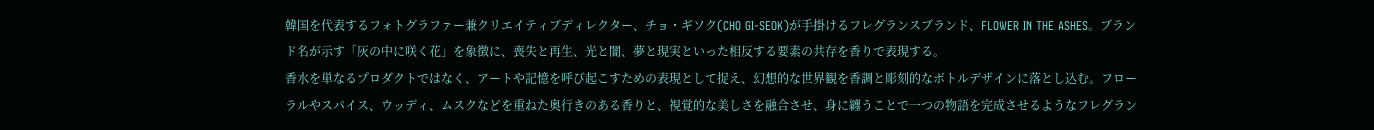韓国を代表するフォトグラファー兼クリエイティブディレクター、チョ・ギソク(CHO GI-SEOK)が手掛けるフレグランスブランド、FLOWER IN THE ASHES。ブランド名が示す「灰の中に咲く花」を象徴に、喪失と再生、光と闇、夢と現実といった相反する要素の共存を香りで表現する。
香水を単なるプロダクトではなく、アートや記憶を呼び起こすための表現として捉え、幻想的な世界観を香調と彫刻的なボトルデザインに落とし込む。フローラルやスパイス、ウッディ、ムスクなどを重ねた奥行きのある香りと、視覚的な美しさを融合させ、身に纏うことで一つの物語を完成させるようなフレグラン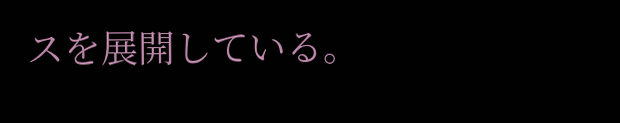スを展開している。